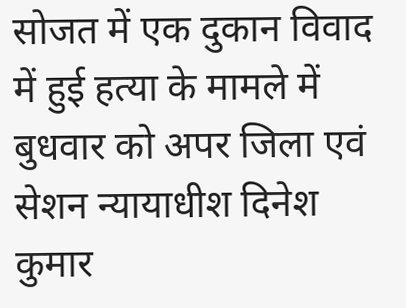सोजत में एक दुकान विवाद में हुई हत्या के मामले में बुधवार को अपर जिला एवं सेशन न्यायाधीश दिनेश कुमार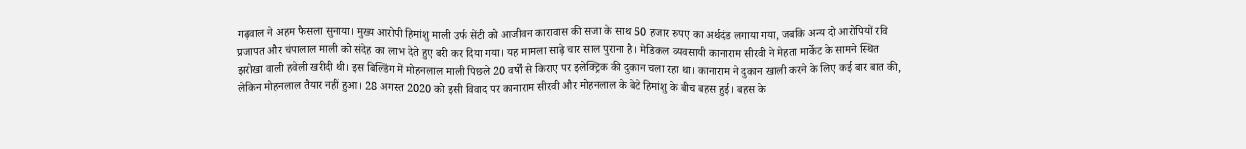गढ़वाल ने अहम फैसला सुनाया। मुख्य आरोपी हिमांशु माली उर्फ सेंटी को आजीवन कारावास की सजा के साथ 50 हजार रुपए का अर्थदंड लगाया गया, जबकि अन्य दो आरोपियों रवि प्रजापत और चंपालाल माली को संदेह का लाभ देते हुए बरी कर दिया गया। यह मामला साढ़े चार साल पुराना है। मेडिकल व्यवसायी कानाराम सीरवी ने मेहता मार्केट के सामने स्थित झरोखा वाली हवेली खरीदी थी। इस बिल्डिंग में मोहनलाल माली पिछले 20 वर्षों से किराए पर इलेक्ट्रिक की दुकान चला रहा था। कानाराम ने दुकान खाली करने के लिए कई बार बात की, लेकिन मोहनलाल तैयार नहीं हुआ। 28 अगस्त 2020 को इसी विवाद पर कानाराम सीरवी और मोहनलाल के बेटे हिमांशु के बीच बहस हुई। बहस के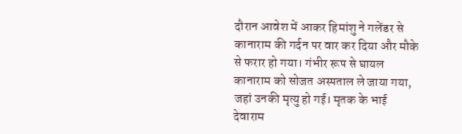दौरान आवेश में आकर हिमांशु ने गलेंडर से कानाराम की गर्दन पर वार कर दिया और मौके से फरार हो गया। गंभीर रूप से घायल कानाराम को सोजत अस्पताल ले जाया गया, जहां उनकी मृत्यु हो गई। मृतक के भाई देवाराम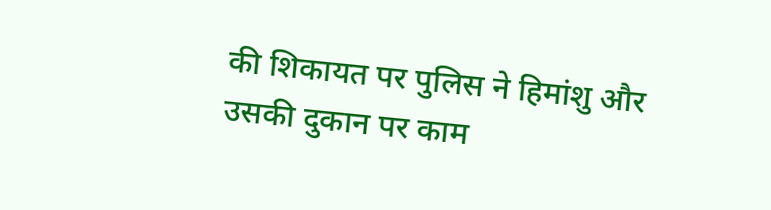की शिकायत पर पुलिस ने हिमांशु और उसकी दुकान पर काम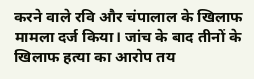करने वाले रवि और चंपालाल के खिलाफ मामला दर्ज किया। जांच के बाद तीनों के खिलाफ हत्या का आरोप तय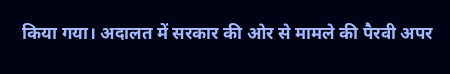किया गया। अदालत में सरकार की ओर से मामले की पैरवी अपर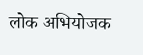लोक अभियोजक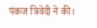पंकज त्रिवेदी ने की।